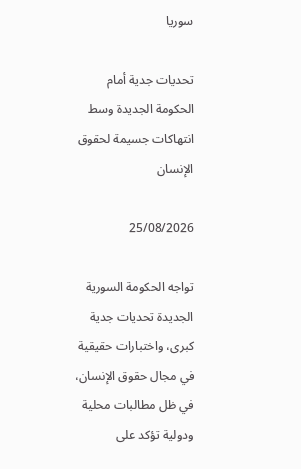سوريا

تحديات جدية أمام الحكومة الجديدة وسط انتهاكات جسيمة لحقوق الإنسان

25/08/2026

تواجه الحكومة السورية الجديدة تحديات جدية كبرى، واختبارات حقيقية في مجال حقوق الإنسان، في ظل مطالبات محلية ودولية تؤكد على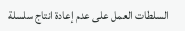السلطات العمل على عدم إعادة انتاج سلسلة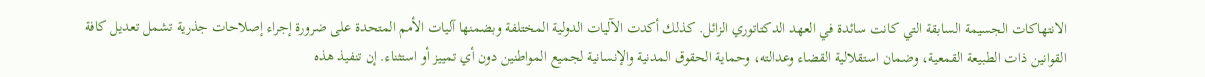الانتهاكات الجسيمة السابقة التي كانت سائدة في العهد الدكتاتوري الزائل. كذلك أكدت الآليات الدولية المختلفة وبضمنها آليات الأمم المتحدة على ضرورة إجراء إصلاحات جذرية تشمل تعديل كافة القوانين ذات الطبيعة القمعية، وضمان استقلالية القضاء وعدالته، وحماية الحقوق المدنية والإنسانية لجميع المواطنين دون أي تمييز أو استثناء. إن تنفيذ هذه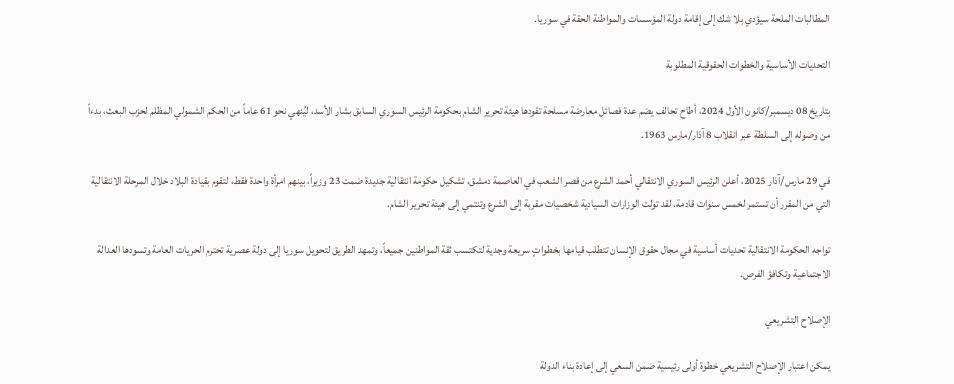المطالبات الملحة سيؤدي بلا شك إلى إقامة دولة المؤسسات والمواطنة الحقة في سوريا.

التحديات الأساسية والخطوات الحقوقية المطلوبة

بتاريخ 08 ديسمبر/كانون الأول 2024، أطاح تحالف يضم عدة فصائل معارضة مسلحة تقودها هيئة تحرير الشام بحكومة الرئيس السوري السابق بشار الأسد، ليُنهي نحو 61 عاماً من الحكم الشمولي المظلم لحزب البعث، بدءاً من وصوله إلى السلطة عبر انقلاب 8 آذار/مارس 1963.

في 29 مارس/آذار 2025، أعلن الرئيس السوري الانتقالي أحمد الشرع من قصر الشعب في العاصمة دمشق، تشكيل حكومة انتقالية جديدة ضمت 23 وزيراً، بينهم امرأة واحدة فقط، لتقوم بقيادة البلاد خلال المرحلة الانتقالية التي من المقرر أن تستمر لخمس سنوات قادمة. لقد تولت الوزارات السيادية شخصيات مقربة إلى الشرع وتنتمي إلى هيئة تحرير الشام.

تواجه الحكومة الانتقالية تحديات أساسية في مجال حقوق الإنسان تتطلب قيامها بخطواتٍ سريعة وجدية لتكتسب ثقة المواطنين جميعاً، وتمهد الطريق لتحويل سوريا إلى دولة عصرية تحترم الحريات العامة وتسودها العدالة الاجتماعية وتكافؤ الفرص.

الإصلاح التشريعي

يمكن اعتبار الإصلاح التشريعي خطوة أولى رئيسية ضمن السعي إلى إعادة بناء الدولة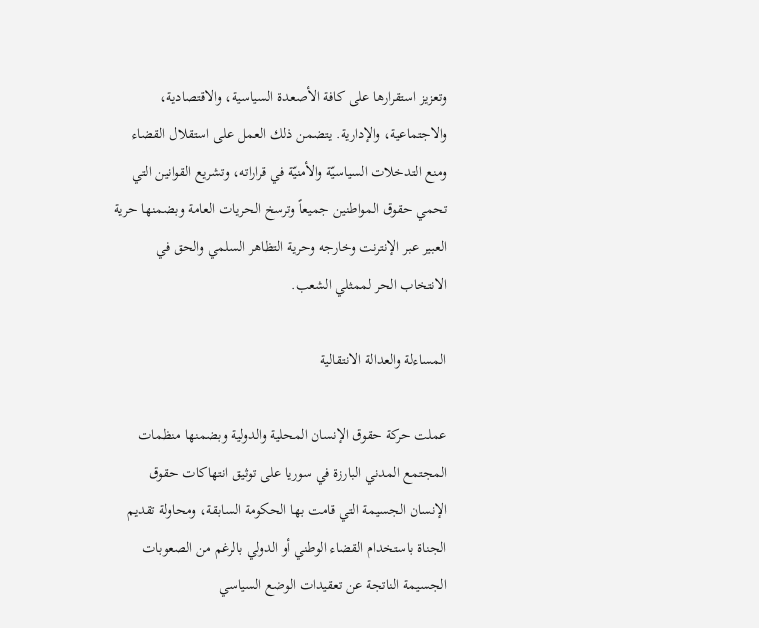وتعزيز استقرارها على كافة الأصعدة السياسية، والاقتصادية، والاجتماعية، والإدارية. يتضمن ذلك العمل على استقلال القضاء ومنع التدخلات السياسيّة والأمنيّة في قراراته، وتشريع القوانين التي تحمي حقوق المواطنين جميعاً وترسخ الحريات العامة وبضمنها حرية العبير عبر الإنترنت وخارجه وحرية التظاهر السلمي والحق في الانتخاب الحر لممثلي الشعب.

المساءلة والعدالة الانتقالية

عملت حركة حقوق الإنسان المحلية والدولية وبضمنها منظمات المجتمع المدني البارزة في سوريا على توثيق انتهاكات حقوق الإنسان الجسيمة التي قامت بها الحكومة السابقة، ومحاولة تقديم الجناة باستخدام القضاء الوطني أو الدولي بالرغم من الصعوبات الجسيمة الناتجة عن تعقيدات الوضع السياسي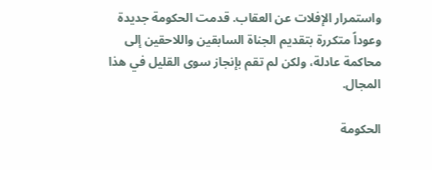واستمرار الإفلات عن العقاب. قدمت الحكومة جديدة وعوداً متكررة بتقديم الجناة السابقين واللاحقين إلى محاكمة عادلة، ولكن لم تقم بإنجاز سوى القليل في هذا المجال.

الحكومة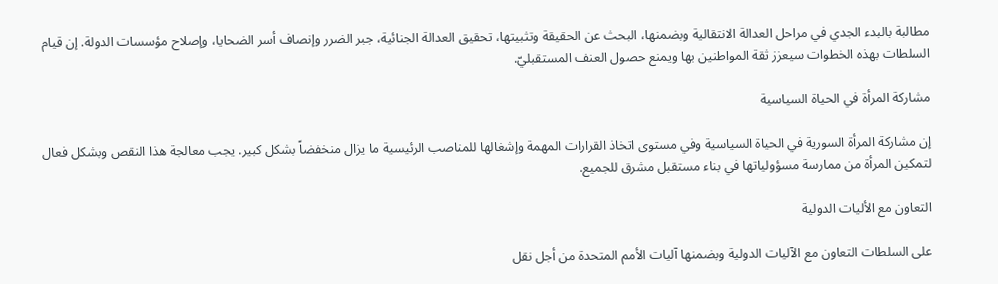مطالبة بالبدء الجدي في مراحل العدالة الانتقالية وبضمنها، البحث عن الحقيقة وتثبيتها، تحقيق العدالة الجنائية، جبر الضرر وإنصاف أسر الضحايا، وإصلاح مؤسسات الدولة. إن قيام السلطات بهذه الخطوات سيعزز ثقة المواطنين بها ويمنع حصول العنف المستقبليّ.

مشاركة المرأة في الحياة السياسية

إن مشاركة المرأة السورية في الحياة السياسية وفي مستوى اتخاذ القرارات المهمة وإشغالها للمناصب الرئيسية ما يزال منخفضاً بشكل كبير. يجب معالجة هذا النقص وبشكل فعال لتمكين المرأة من ممارسة مسؤولياتها في بناء مستقبل مشرق للجميع.

التعاون مع الأليات الدولية

على السلطات التعاون مع الآليات الدولية وبضمنها آليات الأمم المتحدة من أجل نقل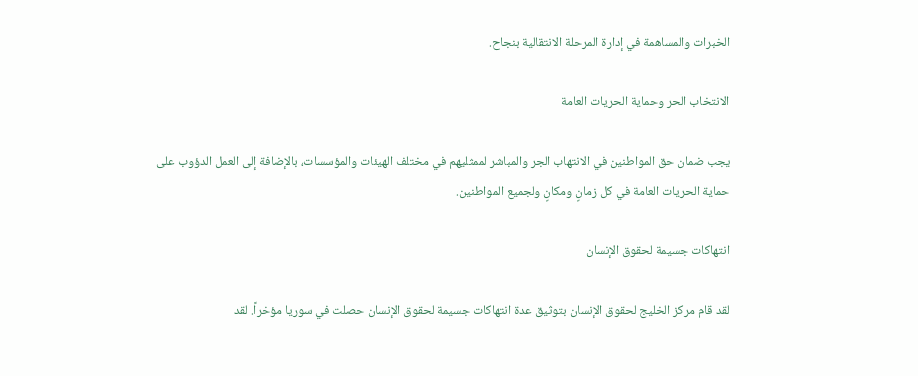الخبرات والمساهمة في إدارة المرحلة الانتقالية بنجاح.

الانتخاب الحر وحماية الحريات العامة

يجب ضمان حق المواطنين في الانتهاب الجر والمباشر لممثليهم في مختلف الهيئات والمؤسسات، بالإضافة إلى العمل الدؤوب على حماية الحريات العامة في كل زمانٍ ومكانٍ ولجميع المواطنين.

انتهاكات جسيمة لحقوق الإنسان

لقد قام مركز الخليج لحقوق الإنسان بتوثيق عدة انتهاكات جسيمة لحقوق الإنسان حصلت في سوريا مؤخراً. لقد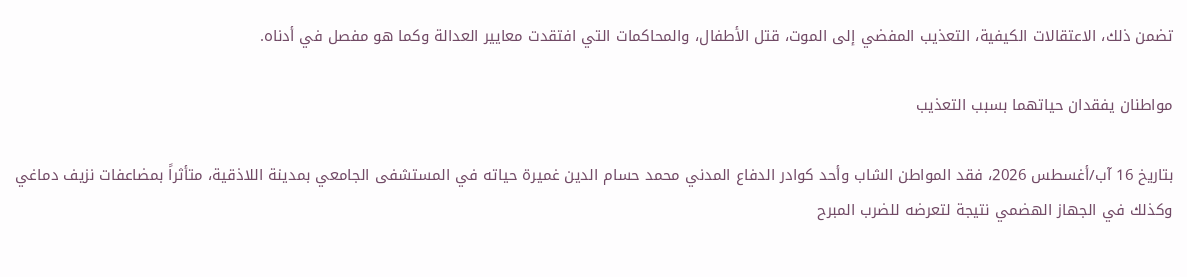تضمن ذلك، الاعتقالات الكيفية، التعذيب المفضي إلى الموت، قتل الأطفال، والمحاكمات التي افتقدت معايير العدالة وكما هو مفصل في أدناه.

مواطنان يفقدان حياتهما بسبب التعذيب

بتاريخ 16 آب/أغسطس 2026، فقد المواطن الشاب وأحد كوادر الدفاع المدني محمد حسام الدين غميرة حياته في المستشفى الجامعي بمدينة اللاذقية، متأثراً بمضاعفات نزيف دماغي وكذلك في الجهاز الهضمي نتيجة لتعرضه للضرب المبرح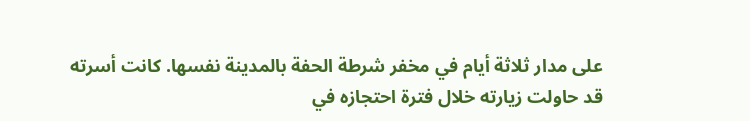على مدار ثلاثة أيام في مخفر شرطة الحفة بالمدينة نفسها. كانت أسرته قد حاولت زيارته خلال فترة احتجازه في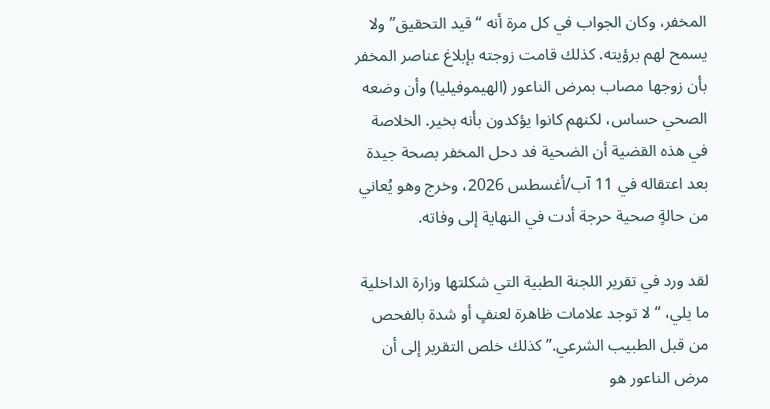المخفر، وكان الجواب في كل مرة أنه “قيد التحقيق” ولا يسمح لهم برؤيته. كذلك قامت زوجته بإبلاغ عناصر المخفر بأن زوجها مصاب بمرض الناعور (الهيموفيليا) وأن وضعه الصحي حساس، لكنهم كانوا يؤكدون بأنه بخير. الخلاصة في هذه القضية أن الضحية فد دحل المخفر بصحة جيدة بعد اعتقاله في 11 آب/أغسطس 2026، وخرج وهو يُعاني من حالةٍ صحية حرجة أدت في النهاية إلى وفاته.

لقد ورد في تقرير اللجنة الطبية التي شكلتها وزارة الداخلية ما يلي، “لا توجد علامات ظاهرة لعنفٍ أو شدة بالفحص من قبل الطبيب الشرعي.” كذلك خلص التقرير إلى أن مرض الناعور هو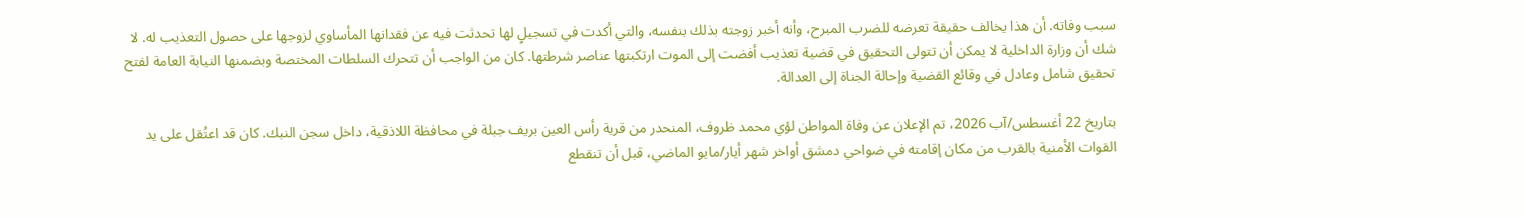سبب وفاته. أن هذا يخالف حقيقة تعرضه للضرب المبرح، وأنه أخبر زوجته بذلك بنفسه، والتي أكدت في تسجيلٍ لها تحدثت فيه عن فقدانها المأساوي لزوجها على حصول التعذيب له. لا شك أن وزارة الداخلية لا يمكن أن تتولى التحقيق في قضية تعذيب أفضت إلى الموت ارتكبتها عناصر شرطتها. كان من الواجب أن تتحرك السلطات المختصة وبضمنها النيابة العامة لفتح تحقيق شامل وعادل في وقائع القضية وإحالة الجناة إلى العدالة.

بتاريخ 22 أغسطس/آب 2026، تم الإعلان عن وفاة المواطن لؤي محمد ظروف، المنحدر من قرية رأس العين بريف جبلة في محافظة اللاذقية، داخل سجن النبك. كان قد اعتُقل على يد القوات الأمنية بالقرب من مكان إقامته في ضواحي دمشق أواخر شهر أيار/مايو الماضي، قبل أن تنقطع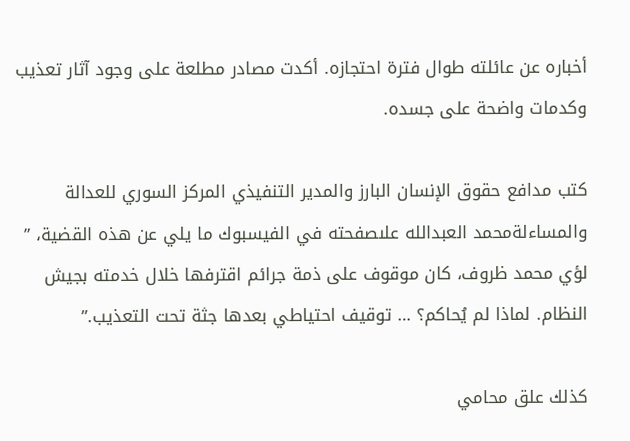أخباره عن عائلته طوال فترة احتجازه. أكدت مصادر مطلعة على وجود آثار تعذيب وكدمات واضحة على جسده.

كتب مدافع حقوق الإنسان البارز والمدير التنفيذي المركز السوري للعدالة والمساءلةمحمد العبدالله علىصفحته في الفيسبوك ما يلي عن هذه القضية، ” لؤي محمد ظروف، كان موقوف على ذمة جرائم اقترفها خلال خدمته بجيش النظام. لماذا لم يُحاكم؟ … توقيف احتياطي بعدها جثة تحت التعذيب.”

كذلك علق محامي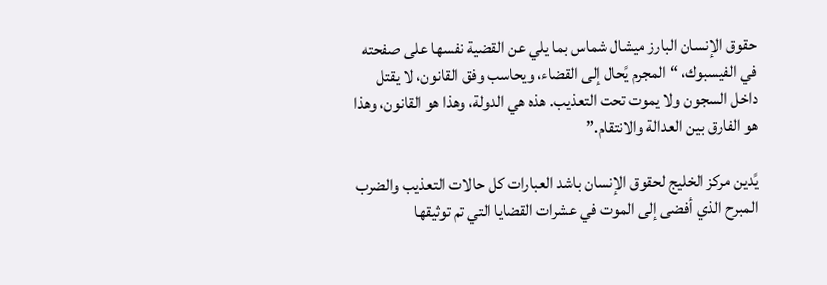حقوق الإنسان البارز ميشال شماس بما يلي عن القضية نفسها على صفحته في الفيسبوك، “المجرم يًحال إلى القضاء، ويحاسب وفق القانون، لا يقتل داخل السجون ولا يموت تحت التعذيب. هذه هي الدولة، وهذا هو القانون، وهذا هو الفارق بين العدالة والانتقام.”

يًدين مركز الخليج لحقوق الإنسان باشد العبارات كل حالات التعذيب والضرب المبرح الذي أفضى إلى الموت في عشرات القضايا التي تم توثيقها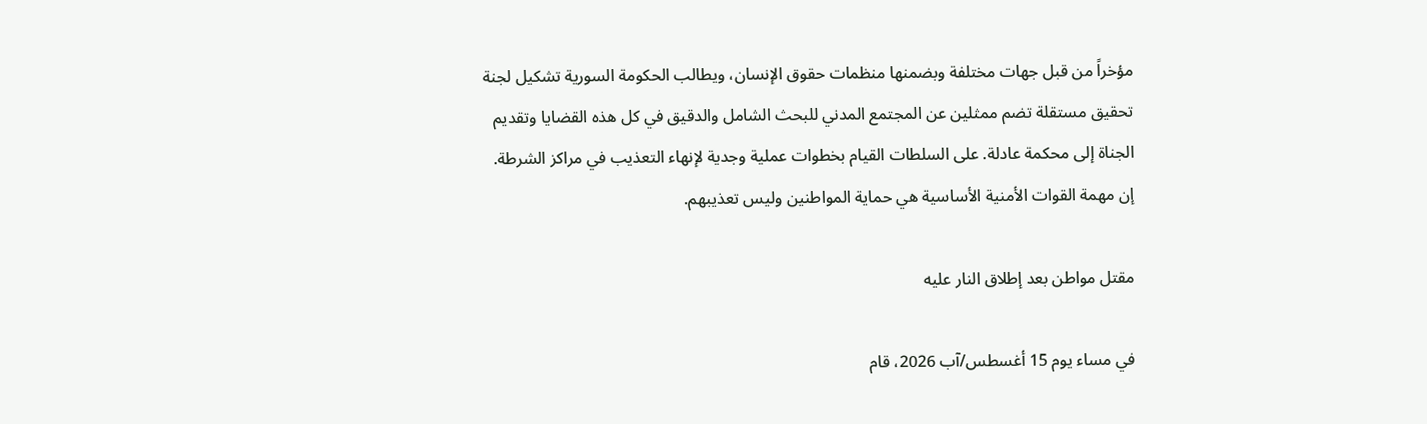مؤخراً من قبل جهات مختلفة وبضمنها منظمات حقوق الإنسان، ويطالب الحكومة السورية تشكيل لجنة تحقيق مستقلة تضم ممثلين عن المجتمع المدني للبحث الشامل والدقيق في كل هذه القضايا وتقديم الجناة إلى محكمة عادلة. على السلطات القيام بخطوات عملية وجدية لإنهاء التعذيب في مراكز الشرطة. إن مهمة القوات الأمنية الأساسية هي حماية المواطنين وليس تعذيبهم.

مقتل مواطن بعد إطلاق النار عليه

في مساء يوم 15 أغسطس/آب 2026، قام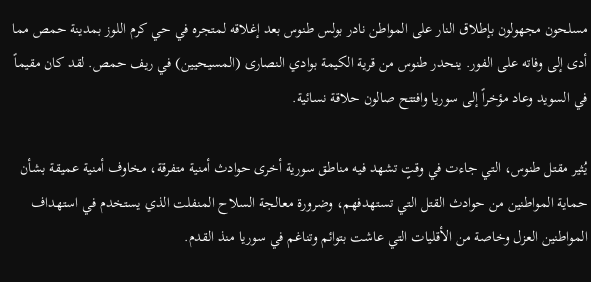مسلحون مجهولون بإطلاق النار على المواطن نادر بولس طنوس بعد إغلاقه لمتجره في حي كرم اللوز بمدينة حمص مما أدى إلى وفاته على الفور. ينحدر طنوس من قرية الكيمة بوادي النصارى (المسيحيين) في ريف حمص. لقد كان مقيماً في السويد وعاد مؤخراً إلى سوريا وافتتح صالون حلاقة نسائية.

يُثير مقتل طنوس، التي جاءت في وقتٍ تشهد فيه مناطق سورية أخرى حوادث أمنية متفرقة، مخاوف أمنية عميقة بشأن حماية المواطنين من حوادث القتل التي تستهدفهم، وضرورة معالجة السلاح المنفلت الذي يستخدم في استهداف المواطنين العزل وخاصة من الأقليات التي عاشت بتوائم وتناغم في سوريا منذ القدم.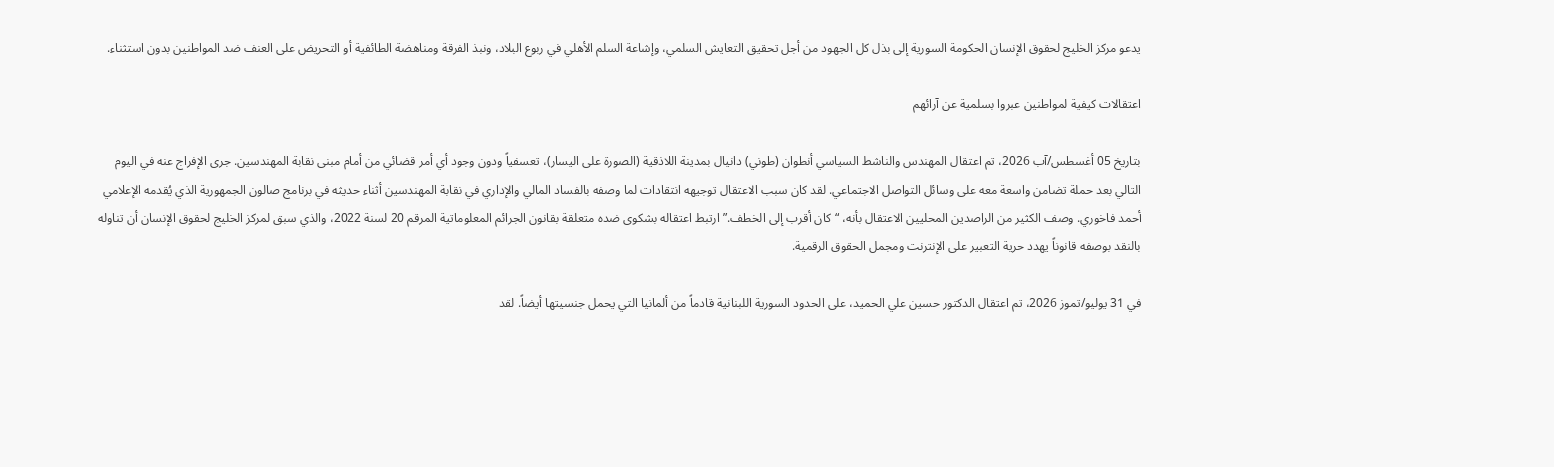يدعو مركز الخليج لحقوق الإنسان الحكومة السورية إلى بذل كل الجهود من أجل تحقيق التعايش السلمي، وإشاعة السلم الأهلي في ربوع البلاد، ونبذ الفرقة ومناهضة الطائفية أو التحريض على العنف ضد المواطنين بدون استثناء.

اعتقالات كيفية لمواطنين عبروا بسلمية عن آرائهم

بتاريخ 05 أغسطس/آب 2026، تم اعتقال المهندس والناشط السياسي أنطوان (طوني) دانيال بمدينة اللاذقية (الصورة على اليسار)، تعسفياً ودون وجود أي أمر قضائي من أمام مبنى نقابة المهندسين. جرى الإفراج عنه في اليوم التالي بعد حملة تضامن واسعة معه على وسائل التواصل الاجتماعي. لقد كان سبب الاعتقال توجيهه انتقادات لما وصفه بالفساد المالي والإداري في نقابة المهندسين أثناء حديثه في برنامج صالون الجمهورية الذي يُقدمه الإعلامي أحمد فاخوري. وصف الكثير من الراصدين المحليين الاعتقال بأنه، “كان أقرب إلى الخطف.” ارتبط اعتقاله بشكوى ضده متعلقة بقانون الجرائم المعلوماتية المرقم 20 لسنة 2022، والذي سبق لمركز الخليج لحقوق الإنسان أن تناوله بالنقد بوصفه قانوناً يهدد حرية التعبير على الإنترنت ومجمل الحقوق الرقمية.

في 31 يوليو/تموز 2026، تم اعتقال الدكتور حسين علي الحميد، على الحدود السورية اللبنانية قادماً من ألمانيا التي يحمل جنسيتها أيضاً. لقد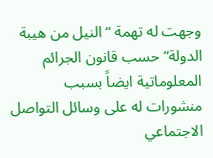وجهت له تهمة “النيل من هيبة الدولة” حسب قانون الجرائم المعلوماتية ايضاً بسبب منشورات له على وسائل التواصل الاجتماعي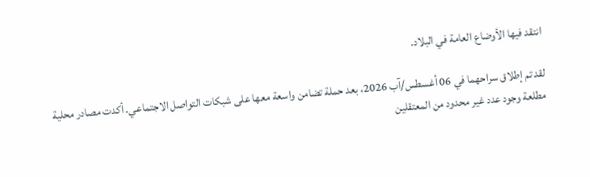انتقد فيها الأوضاع العامة في البلاد.

لقد تم إطلاق سراحهما في 06 أغسطس/آب 2026، بعد حملة تضامن واسعة معها على شبكات التواصل الاجتماعي. أكدت مصادر محلية مطلعة وجود عدد غير محدود من المعتقلين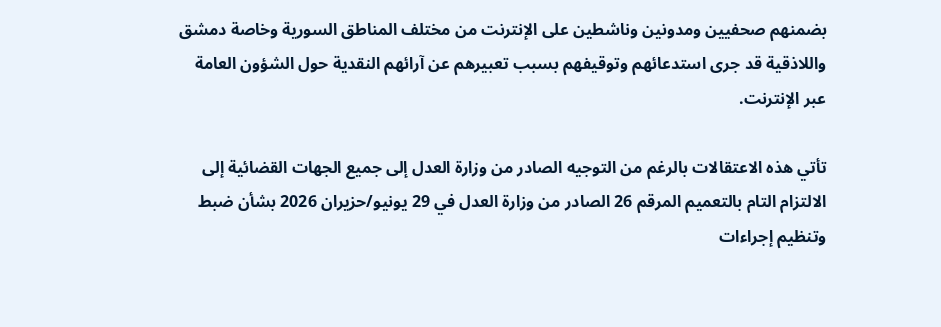بضمنهم صحفيين ومدونين وناشطين على الإنترنت من مختلف المناطق السورية وخاصة دمشق واللاذقية قد جرى استدعائهم وتوقيفهم بسبب تعبيرهم عن آرائهم النقدية حول الشؤون العامة عبر الإنترنت.

تأتي هذه الاعتقالات بالرغم من التوجيه الصادر من وزارة العدل إلى جميع الجهات القضائية إلى الالتزام التام بالتعميم المرقم 26 الصادر من وزارة العدل في 29 يونيو/حزيران 2026 بشأن ضبط وتنظيم إجراءات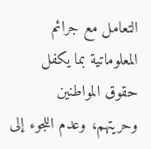التعامل مع جرائم المعلوماتية بما يكفل حقوق المواطنين وحريتهم، وعدم اللجوء إلى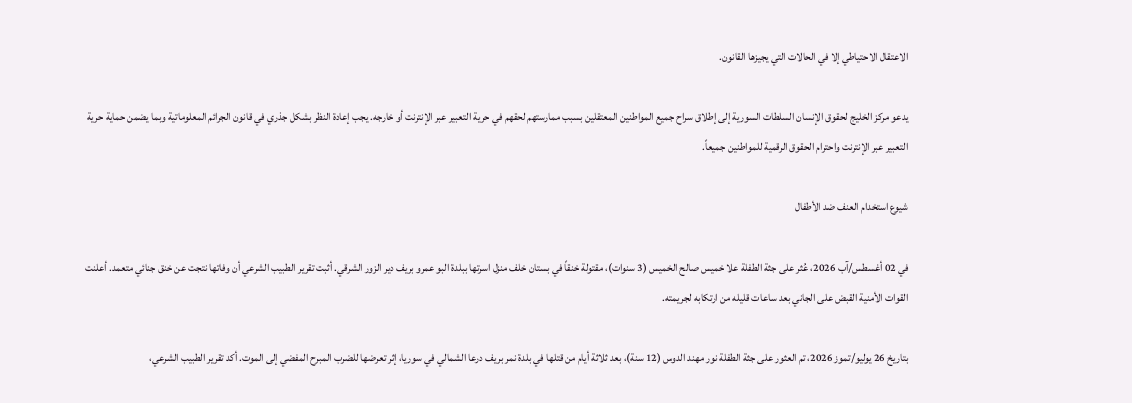الاعتقال الاحتياطي إلا في الحالات التي يجيزها القانون.

يدعو مركز الخليج لحقوق الإنسان السلطات السورية إلى إطلاق سراح جميع المواطنين المعتقلين بسبب ممارستهم لحقهم في حرية التعبير عبر الإنترنت أو خارجه. يجب إعادة النظر بشكل جذري في قانون الجرائم المعلوماتية وبما يضمن حماية حرية التعبير عبر الإنترنت واحترام الحقوق الرقمية للمواطنين جميعاً.

شيوع استخدام العنف ضد الأطفال

في 02 أغسطس/آب 2026، عُثر على جثة الطفلة علا خميس صالح الخميس (3 سنوات)، مقتولة خنقاً في بستان خلف منزل اسرتها ببلدة البو عمرو بريف دير الزور الشرقي. أثبت تقرير الطبيب الشرعي أن وفاتها نتجت عن خنق جنائي متعمد. أعلنت القوات الأمنية القبض على الجاني بعد ساعات قليله من ارتكابه لجريمته.

بتاريخ 26 يوليو/تموز 2026، تم العثور على جثة الطفلة نور مهند الدوس (12 سنة)، بعد ثلاثة أيام من قتلها في بلدة نمر بريف درعا الشمالي في سوريا، إثر تعرضها للضرب المبرح المفضي إلى الموت. أكد تقرير الطبيب الشرعي،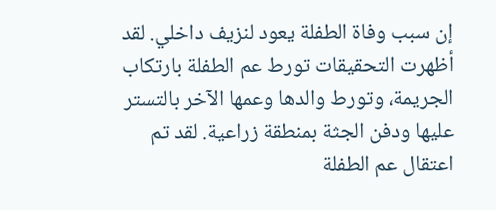إن سبب وفاة الطفلة يعود لنزيف داخلي. لقد أظهرت التحقيقات تورط عم الطفلة بارتكاب الجريمة، وتورط والدها وعمها الآخر بالتستر عليها ودفن الجثة بمنطقة زراعية. لقد تم اعتقال عم الطفلة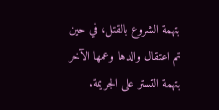بتهمة الشروع بالقتل، في حين تم اعتقال والدها وعمها الآخر بتهمة التستر على الجريمة.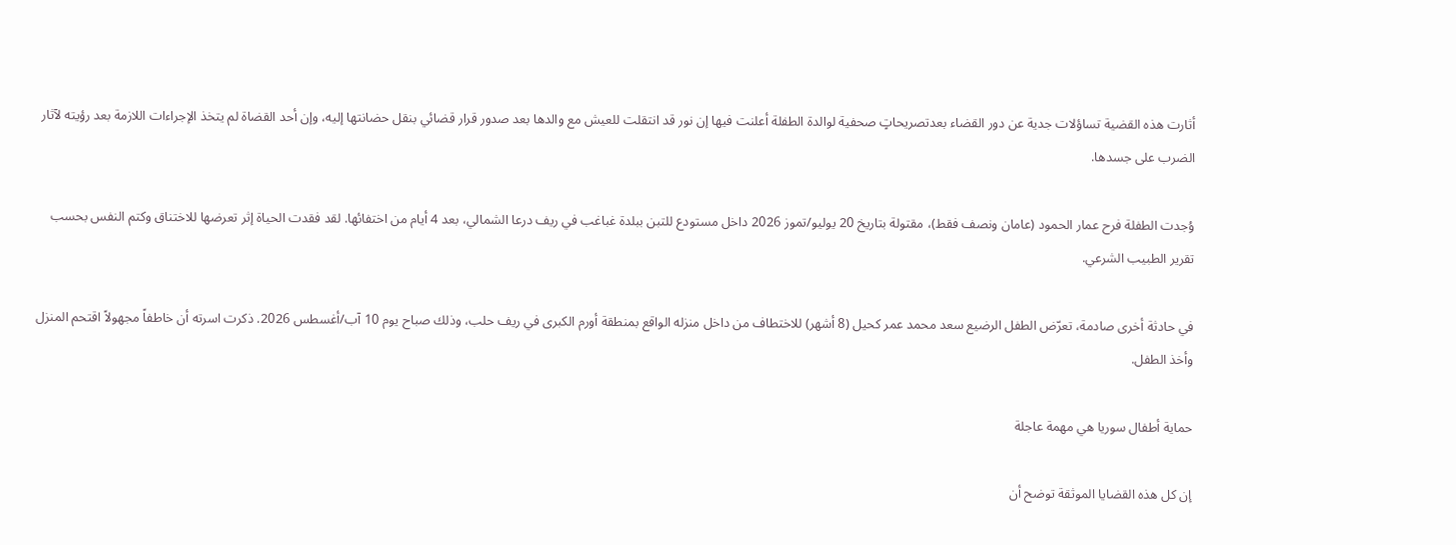أثارت هذه القضية تساؤلات جدية عن دور القضاء بعدتصريحاتٍ صحفية لوالدة الطفلة أعلنت فيها إن نور قد انتقلت للعيش مع والدها بعد صدور قرار قضائي بنقل حضانتها إليه، وإن أحد القضاة لم يتخذ الإجراءات اللازمة بعد رؤيته لآثار الضرب على جسدها.

وُجدت الطفلة فرح عمار الحمود (عامان ونصف فقط)، مقتولة بتاريخ 20 يوليو/تموز 2026 داخل مستودع للتبن ببلدة غباغب في ريف درعا الشمالي، بعد 4 أيام من اختفائها. لقد فقدت الحياة إثر تعرضها للاختناق وكتم النفس بحسب تقرير الطبيب الشرعي.

في حادثة أخرى صادمة، تعرّض الطفل الرضيع سعد محمد عمر كحيل (8 أشهر) للاختطاف من داخل منزله الواقع بمنطقة أورم الكبرى في ريف حلب، وذلك صباح يوم 10 آب/أغسطس 2026. ذكرت اسرته أن خاطفاً مجهولاً اقتحم المنزل وأخذ الطفل.

حماية أطفال سوريا هي مهمة عاجلة

إن كل هذه القضايا الموثقة توضح أن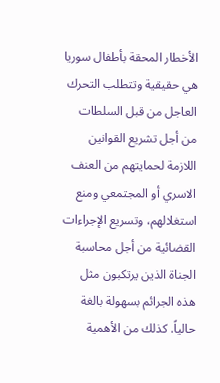الأخطار المحقة بأطفال سوريا هي حقيقية وتتطلب التحرك العاجل من قبل السلطات من أجل تشريع القوانين اللازمة لحمايتهم من العنف الاسري أو المجتمعي ومنع استغلالهم، وتسريع الإجراءات القضائية من أجل محاسبة الجناة الذين يرتكبون مثل هذه الجرائم بسهولة بالغة حالياً. كذلك من الأهمية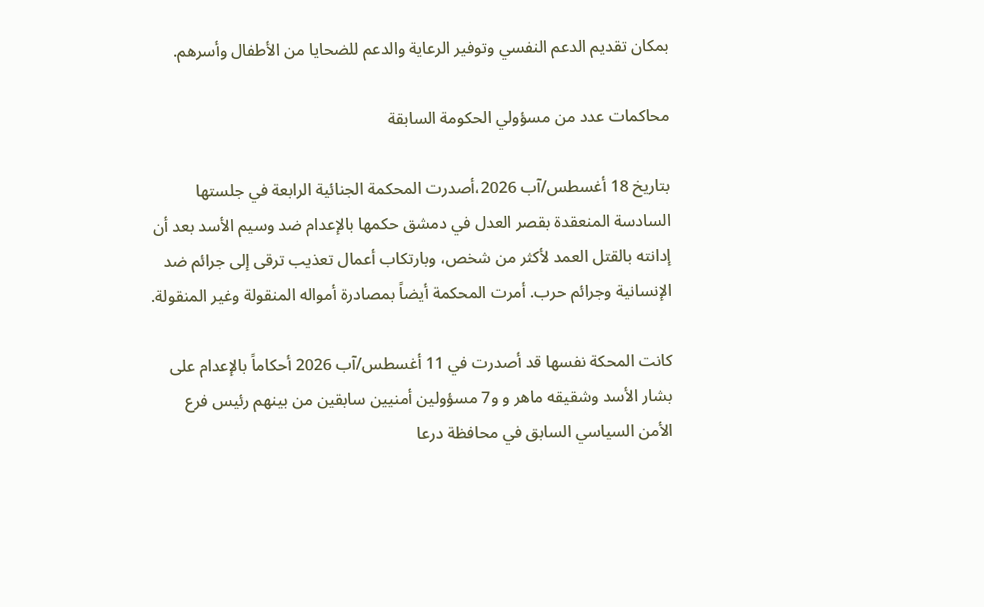بمكان تقديم الدعم النفسي وتوفير الرعاية والدعم للضحايا من الأطفال وأسرهم.

محاكمات عدد من مسؤولي الحكومة السابقة

بتاريخ 18 أغسطس/آب 2026،أصدرت المحكمة الجنائية الرابعة في جلستها السادسة المنعقدة بقصر العدل في دمشق حكمها بالإعدام ضد وسيم الأسد بعد أن إدانته بالقتل العمد لأكثر من شخص، وبارتكاب أعمال تعذيب ترقى إلى جرائم ضد الإنسانية وجرائم حرب. أمرت المحكمة أيضاً بمصادرة أمواله المنقولة وغير المنقولة.

كانت المحكة نفسها قد أصدرت في 11 أغسطس/آب 2026 أحكاماً بالإعدام على بشار الأسد وشقيقه ماهر و و7 مسؤولين أمنيين سابقين من بينهم رئيس فرع الأمن السياسي السابق في محافظة درعا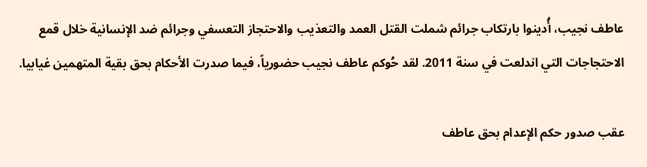عاطف نجيب، أُدينوا بارتكاب جرائم شملت القتل العمد والتعذيب والاحتجاز التعسفي وجرائم ضد الإنسانية خلال قمع الاحتجاجات التي اندلعت في سنة 2011. لقد حُوكم عاطف نجيب حضورياً، فيما صدرت الأحكام بحق بقية المتهمين غيابيا.

عقب صدور حكم الإعدام بحق عاطف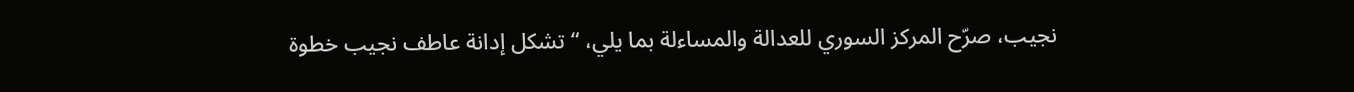نجيب، صرّح المركز السوري للعدالة والمساءلة بما يلي، “تشكل إدانة عاطف نجيب خطوة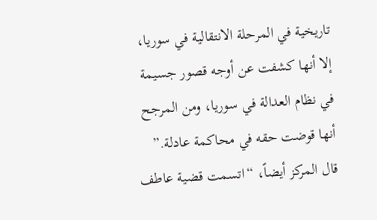تاريخية في المرحلة الانتقالية في سوريا، إلا أنها كشفت عن أوجه قصور جسيمة في نظام العدالة في سوريا، ومن المرجح أنها قوضت حقه في محاكمة عادلة.” قال المركز أيضاً، “اتسمت قضية عاطف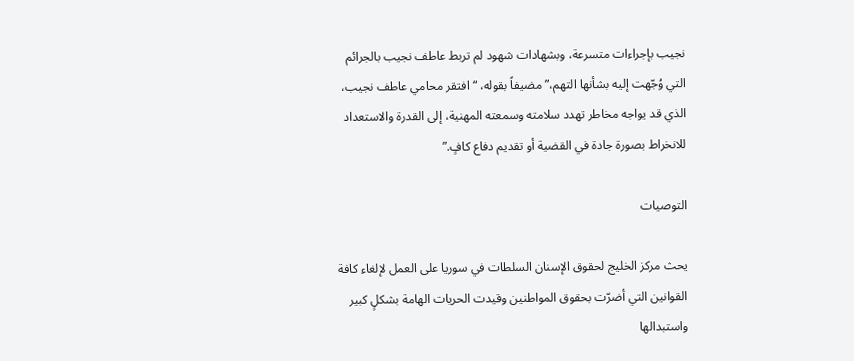نجيب بإجراءات متسرعة، وبشهادات شهود لم تربط عاطف نجيب بالجرائم التي وُجّهت إليه بشأنها التهم،” مضيفاً بقوله، “افتقر محامي عاطف نجيب، الذي قد يواجه مخاطر تهدد سلامته وسمعته المهنية، إلى القدرة والاستعداد للانخراط بصورة جادة في القضية أو تقديم دفاع كافٍ.”

التوصيات

يحث مركز الخليج لحقوق الإسنان السلطات في سوريا على العمل لإلغاء كافة القوانين التي أضرّت بحقوق المواطنين وقيدت الحريات الهامة بشكلٍ كبير واستبدالها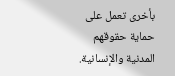بأخرى تعمل على حماية حقوقهم المدنية والإنسانية.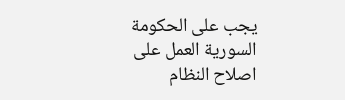يجب على الحكومة السورية العمل على اصلاح النظام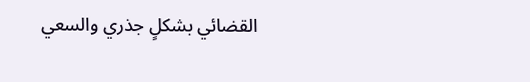القضائي بشكلٍ جذري والسعي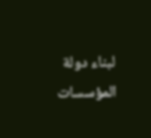لبناء دولة المؤسسات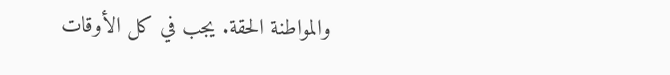والمواطنة الحقة. يجب في كل الأوقات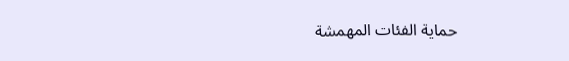حماية الفئات المهمشة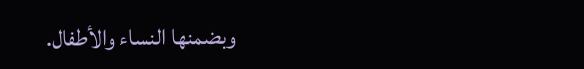وبضمنها النساء والأطفال.